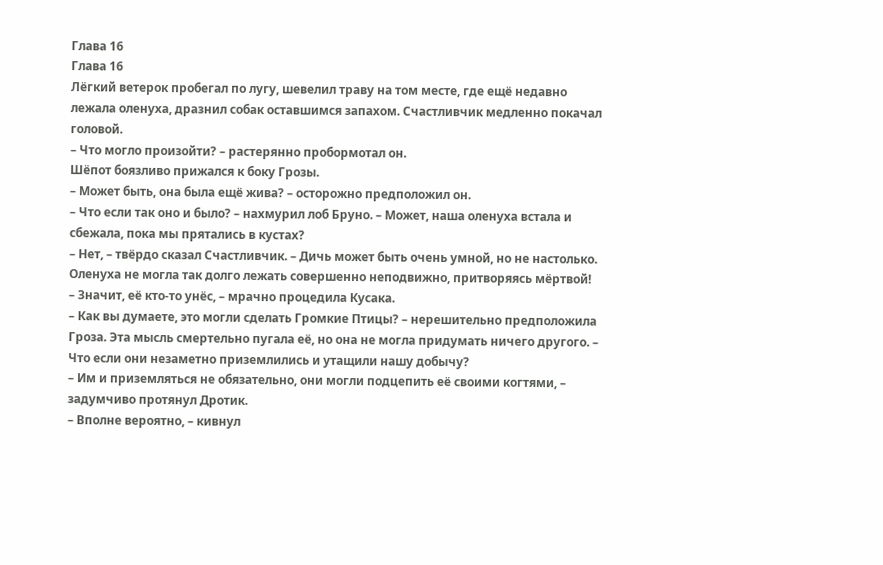Глава 16
Глава 16
Лёгкий ветерок пробегал по лугу, шевелил траву на том месте, где ещё недавно лежала оленуха, дразнил собак оставшимся запахом. Счастливчик медленно покачал головой.
– Что могло произойти? – растерянно пробормотал он.
Шёпот боязливо прижался к боку Грозы.
– Может быть, она была ещё жива? – осторожно предположил он.
– Что если так оно и было? – нахмурил лоб Бруно. – Может, наша оленуха встала и сбежала, пока мы прятались в кустах?
– Нет, – твёрдо сказал Счастливчик. – Дичь может быть очень умной, но не настолько. Оленуха не могла так долго лежать совершенно неподвижно, притворяясь мёртвой!
– Значит, её кто-то унёс, – мрачно процедила Кусака.
– Как вы думаете, это могли сделать Громкие Птицы? – нерешительно предположила Гроза. Эта мысль смертельно пугала её, но она не могла придумать ничего другого. – Что если они незаметно приземлились и утащили нашу добычу?
– Им и приземляться не обязательно, они могли подцепить её своими когтями, – задумчиво протянул Дротик.
– Вполне вероятно, – кивнул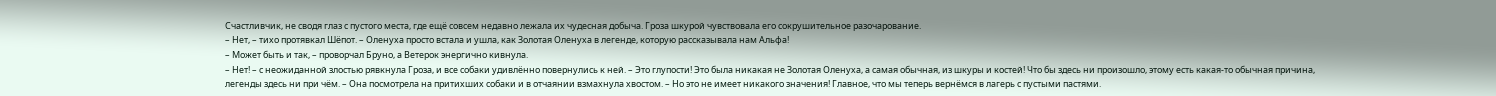Счастливчик, не сводя глаз с пустого места, где ещё совсем недавно лежала их чудесная добыча. Гроза шкурой чувствовала его сокрушительное разочарование.
– Нет, – тихо протявкал Шёпот. – Оленуха просто встала и ушла, как Золотая Оленуха в легенде, которую рассказывала нам Альфа!
– Может быть и так, – проворчал Бруно, а Ветерок энергично кивнула.
– Нет! – с неожиданной злостью рявкнула Гроза, и все собаки удивлённо повернулись к ней. – Это глупости! Это была никакая не Золотая Оленуха, а самая обычная, из шкуры и костей! Что бы здесь ни произошло, этому есть какая-то обычная причина, легенды здесь ни при чём. – Она посмотрела на притихших собаки и в отчаянии взмахнула хвостом. – Но это не имеет никакого значения! Главное, что мы теперь вернёмся в лагерь с пустыми пастями.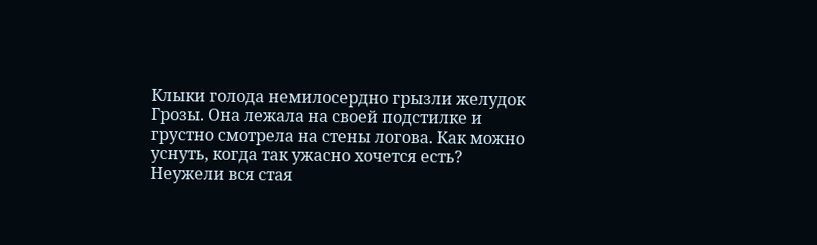Клыки голода немилосердно грызли желудок Грозы. Она лежала на своей подстилке и грустно смотрела на стены логова. Как можно уснуть, когда так ужасно хочется есть? Неужели вся стая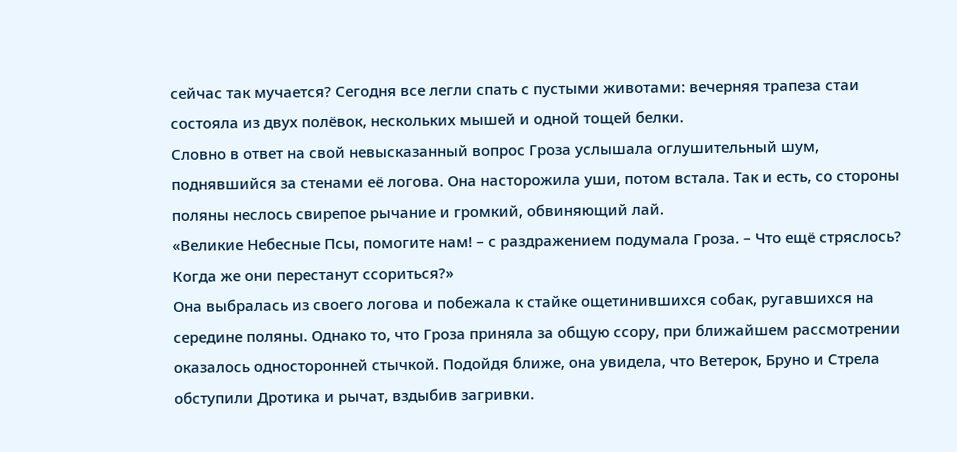сейчас так мучается? Сегодня все легли спать с пустыми животами: вечерняя трапеза стаи состояла из двух полёвок, нескольких мышей и одной тощей белки.
Словно в ответ на свой невысказанный вопрос Гроза услышала оглушительный шум, поднявшийся за стенами её логова. Она насторожила уши, потом встала. Так и есть, со стороны поляны неслось свирепое рычание и громкий, обвиняющий лай.
«Великие Небесные Псы, помогите нам! – с раздражением подумала Гроза. – Что ещё стряслось? Когда же они перестанут ссориться?»
Она выбралась из своего логова и побежала к стайке ощетинившихся собак, ругавшихся на середине поляны. Однако то, что Гроза приняла за общую ссору, при ближайшем рассмотрении оказалось односторонней стычкой. Подойдя ближе, она увидела, что Ветерок, Бруно и Стрела обступили Дротика и рычат, вздыбив загривки.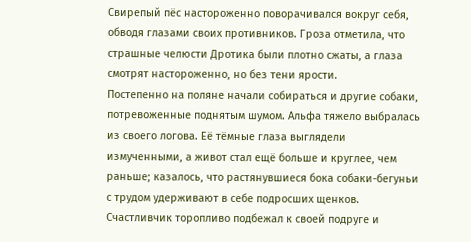Свирепый пёс настороженно поворачивался вокруг себя, обводя глазами своих противников. Гроза отметила, что страшные челюсти Дротика были плотно сжаты, а глаза смотрят настороженно, но без тени ярости.
Постепенно на поляне начали собираться и другие собаки, потревоженные поднятым шумом. Альфа тяжело выбралась из своего логова. Её тёмные глаза выглядели измученными, а живот стал ещё больше и круглее, чем раньше; казалось, что растянувшиеся бока собаки-бегуньи с трудом удерживают в себе подросших щенков. Счастливчик торопливо подбежал к своей подруге и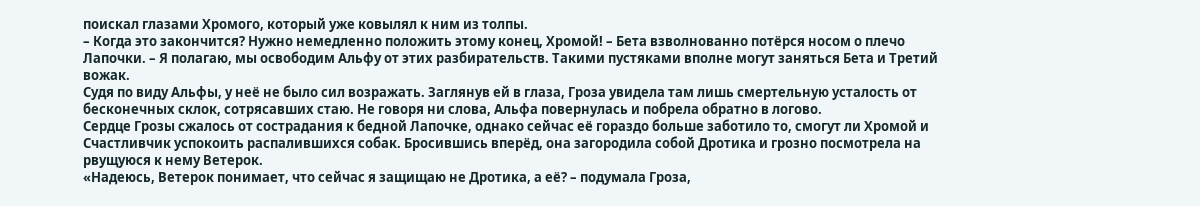поискал глазами Хромого, который уже ковылял к ним из толпы.
– Когда это закончится? Нужно немедленно положить этому конец, Хромой! – Бета взволнованно потёрся носом о плечо Лапочки. – Я полагаю, мы освободим Альфу от этих разбирательств. Такими пустяками вполне могут заняться Бета и Третий вожак.
Судя по виду Альфы, у неё не было сил возражать. Заглянув ей в глаза, Гроза увидела там лишь смертельную усталость от бесконечных склок, сотрясавших стаю. Не говоря ни слова, Альфа повернулась и побрела обратно в логово.
Сердце Грозы сжалось от сострадания к бедной Лапочке, однако сейчас её гораздо больше заботило то, смогут ли Хромой и Счастливчик успокоить распалившихся собак. Бросившись вперёд, она загородила собой Дротика и грозно посмотрела на рвущуюся к нему Ветерок.
«Надеюсь, Ветерок понимает, что сейчас я защищаю не Дротика, а её? – подумала Гроза,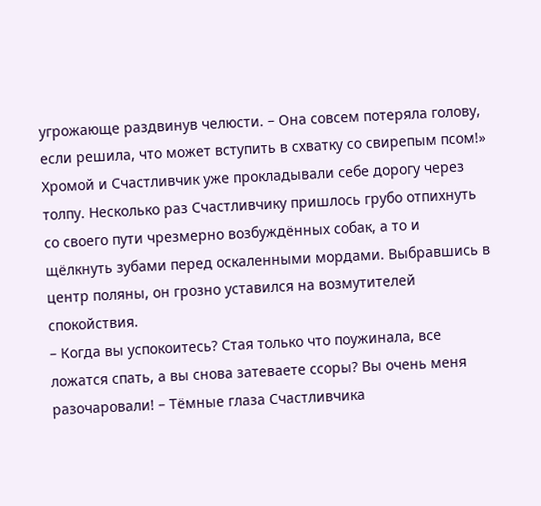угрожающе раздвинув челюсти. – Она совсем потеряла голову, если решила, что может вступить в схватку со свирепым псом!»
Хромой и Счастливчик уже прокладывали себе дорогу через толпу. Несколько раз Счастливчику пришлось грубо отпихнуть со своего пути чрезмерно возбуждённых собак, а то и щёлкнуть зубами перед оскаленными мордами. Выбравшись в центр поляны, он грозно уставился на возмутителей спокойствия.
– Когда вы успокоитесь? Стая только что поужинала, все ложатся спать, а вы снова затеваете ссоры? Вы очень меня разочаровали! – Тёмные глаза Счастливчика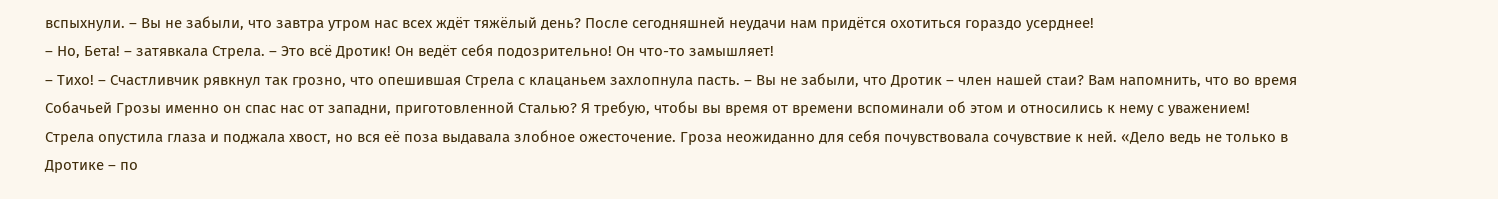вспыхнули. – Вы не забыли, что завтра утром нас всех ждёт тяжёлый день? После сегодняшней неудачи нам придётся охотиться гораздо усерднее!
– Но, Бета! – затявкала Стрела. – Это всё Дротик! Он ведёт себя подозрительно! Он что-то замышляет!
– Тихо! – Счастливчик рявкнул так грозно, что опешившая Стрела с клацаньем захлопнула пасть. – Вы не забыли, что Дротик – член нашей стаи? Вам напомнить, что во время Собачьей Грозы именно он спас нас от западни, приготовленной Сталью? Я требую, чтобы вы время от времени вспоминали об этом и относились к нему с уважением!
Стрела опустила глаза и поджала хвост, но вся её поза выдавала злобное ожесточение. Гроза неожиданно для себя почувствовала сочувствие к ней. «Дело ведь не только в Дротике – по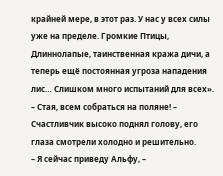крайней мере, в этот раз. У нас у всех силы уже на пределе. Громкие Птицы, Длиннолапые, таинственная кража дичи, а теперь ещё постоянная угроза нападения лис… Слишком много испытаний для всех».
– Стая, всем собраться на поляне! – Счастливчик высоко поднял голову, его глаза смотрели холодно и решительно.
– Я сейчас приведу Альфу, –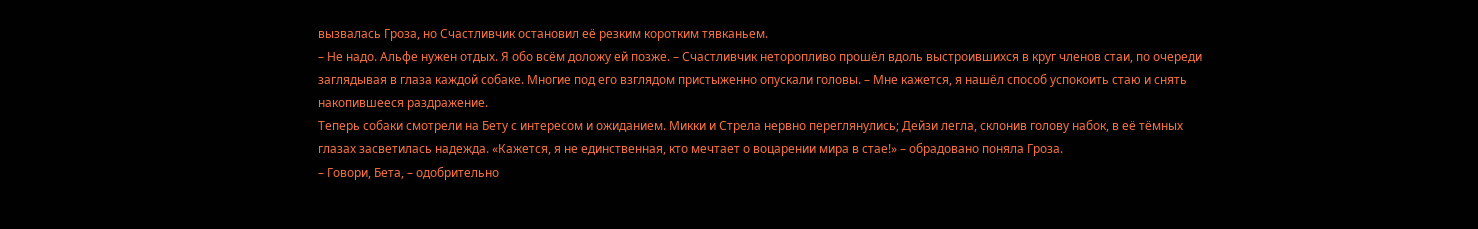вызвалась Гроза, но Счастливчик остановил её резким коротким тявканьем.
– Не надо. Альфе нужен отдых. Я обо всём доложу ей позже. – Счастливчик неторопливо прошёл вдоль выстроившихся в круг членов стаи, по очереди заглядывая в глаза каждой собаке. Многие под его взглядом пристыженно опускали головы. – Мне кажется, я нашёл способ успокоить стаю и снять накопившееся раздражение.
Теперь собаки смотрели на Бету с интересом и ожиданием. Микки и Стрела нервно переглянулись; Дейзи легла, склонив голову набок, в её тёмных глазах засветилась надежда. «Кажется, я не единственная, кто мечтает о воцарении мира в стае!» – обрадовано поняла Гроза.
– Говори, Бета, – одобрительно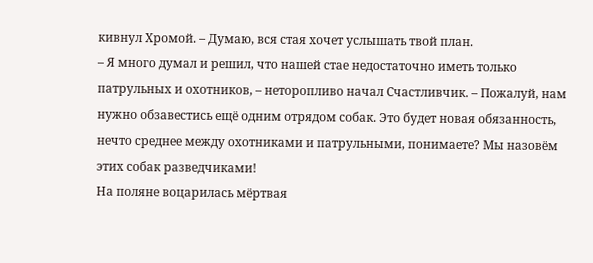кивнул Хромой. – Думаю, вся стая хочет услышать твой план.
– Я много думал и решил, что нашей стае недостаточно иметь только патрульных и охотников, – неторопливо начал Счастливчик. – Пожалуй, нам нужно обзавестись ещё одним отрядом собак. Это будет новая обязанность, нечто среднее между охотниками и патрульными, понимаете? Мы назовём этих собак разведчиками!
На поляне воцарилась мёртвая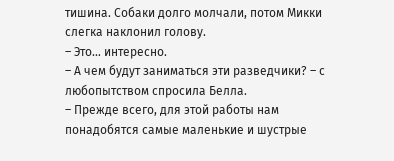тишина. Собаки долго молчали, потом Микки слегка наклонил голову.
– Это… интересно.
– А чем будут заниматься эти разведчики? – с любопытством спросила Белла.
– Прежде всего, для этой работы нам понадобятся самые маленькие и шустрые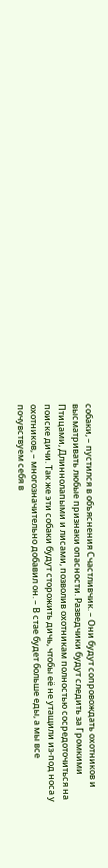собаки, – пустился в объяснения Счастливчик. – Они будут сопровождать охотников и высматривать любые признаки опасности. Разведчики будут следить за Громкими Птицами, Длиннолапыми и лисами, позволив охотникам полностью сосредоточиться на поиске дичи. Так же эти собаки будут сторожить дичь, чтобы её не утащили из-под носа у охотников, – многозначительно добавил он. – В стае будет больше еды, а мы все почувствуем себя в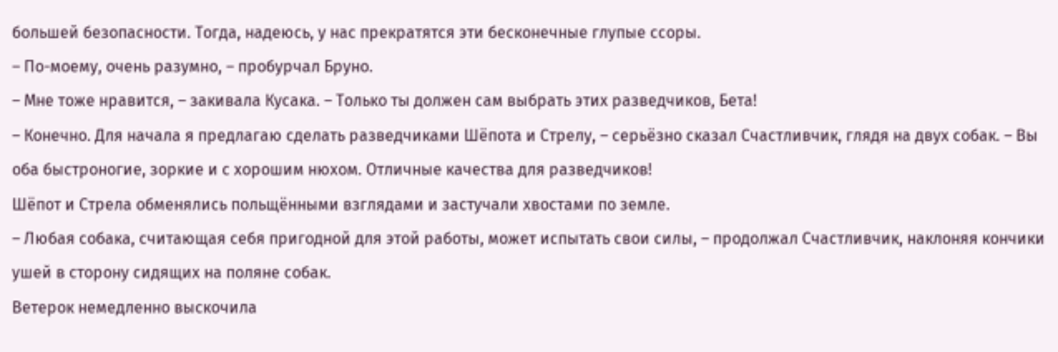большей безопасности. Тогда, надеюсь, у нас прекратятся эти бесконечные глупые ссоры.
– По-моему, очень разумно, – пробурчал Бруно.
– Мне тоже нравится, – закивала Кусака. – Только ты должен сам выбрать этих разведчиков, Бета!
– Конечно. Для начала я предлагаю сделать разведчиками Шёпота и Стрелу, – серьёзно сказал Счастливчик, глядя на двух собак. – Вы оба быстроногие, зоркие и с хорошим нюхом. Отличные качества для разведчиков!
Шёпот и Стрела обменялись польщёнными взглядами и застучали хвостами по земле.
– Любая собака, считающая себя пригодной для этой работы, может испытать свои силы, – продолжал Счастливчик, наклоняя кончики ушей в сторону сидящих на поляне собак.
Ветерок немедленно выскочила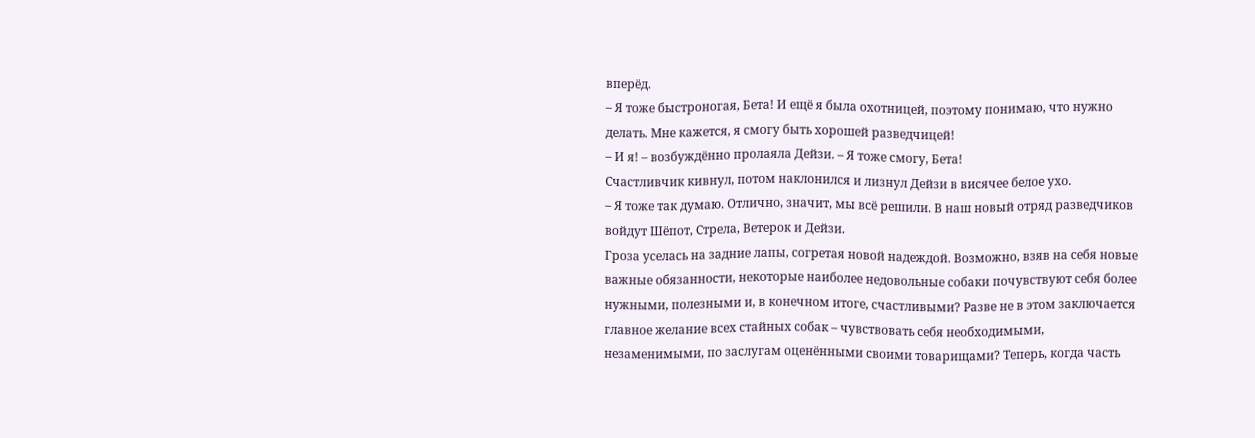вперёд.
– Я тоже быстроногая, Бета! И ещё я была охотницей, поэтому понимаю, что нужно делать. Мне кажется, я смогу быть хорошей разведчицей!
– И я! – возбуждённо пролаяла Дейзи. – Я тоже смогу, Бета!
Счастливчик кивнул, потом наклонился и лизнул Дейзи в висячее белое ухо.
– Я тоже так думаю. Отлично, значит, мы всё решили. В наш новый отряд разведчиков войдут Шёпот, Стрела, Ветерок и Дейзи.
Гроза уселась на задние лапы, согретая новой надеждой. Возможно, взяв на себя новые важные обязанности, некоторые наиболее недовольные собаки почувствуют себя более нужными, полезными и, в конечном итоге, счастливыми? Разве не в этом заключается главное желание всех стайных собак – чувствовать себя необходимыми, незаменимыми, по заслугам оценёнными своими товарищами? Теперь, когда часть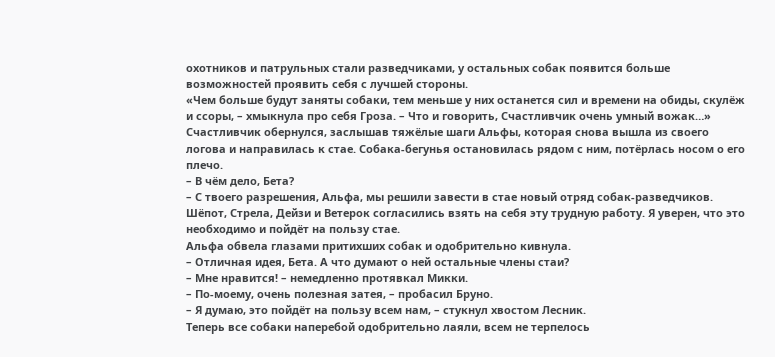охотников и патрульных стали разведчиками, у остальных собак появится больше возможностей проявить себя с лучшей стороны.
«Чем больше будут заняты собаки, тем меньше у них останется сил и времени на обиды, скулёж и ссоры, – хмыкнула про себя Гроза. – Что и говорить, Счастливчик очень умный вожак…»
Счастливчик обернулся, заслышав тяжёлые шаги Альфы, которая снова вышла из своего логова и направилась к стае. Собака-бегунья остановилась рядом с ним, потёрлась носом о его плечо.
– В чём дело, Бета?
– С твоего разрешения, Альфа, мы решили завести в стае новый отряд собак-разведчиков. Шёпот, Стрела, Дейзи и Ветерок согласились взять на себя эту трудную работу. Я уверен, что это необходимо и пойдёт на пользу стае.
Альфа обвела глазами притихших собак и одобрительно кивнула.
– Отличная идея, Бета. А что думают о ней остальные члены стаи?
– Мне нравится! – немедленно протявкал Микки.
– По-моему, очень полезная затея, – пробасил Бруно.
– Я думаю, это пойдёт на пользу всем нам, – стукнул хвостом Лесник.
Теперь все собаки наперебой одобрительно лаяли, всем не терпелось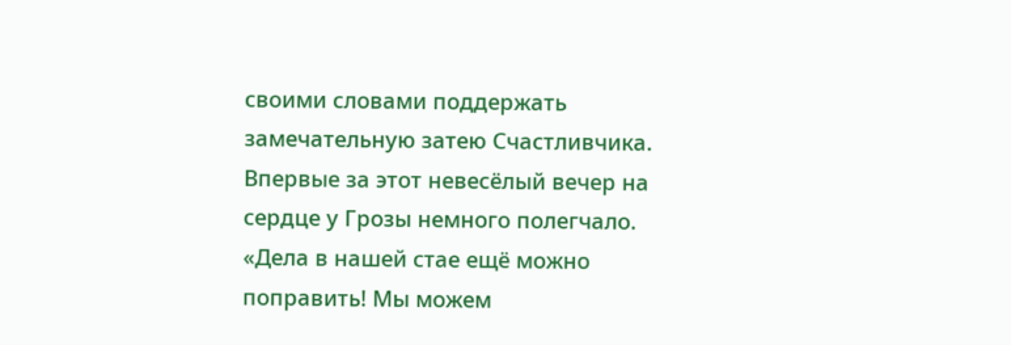своими словами поддержать замечательную затею Счастливчика. Впервые за этот невесёлый вечер на сердце у Грозы немного полегчало.
«Дела в нашей стае ещё можно поправить! Мы можем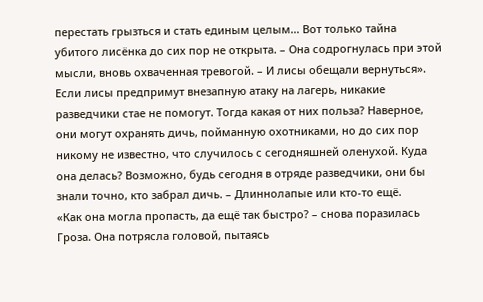перестать грызться и стать единым целым… Вот только тайна убитого лисёнка до сих пор не открыта. – Она содрогнулась при этой мысли, вновь охваченная тревогой. – И лисы обещали вернуться».
Если лисы предпримут внезапную атаку на лагерь, никакие разведчики стае не помогут. Тогда какая от них польза? Наверное, они могут охранять дичь, пойманную охотниками, но до сих пор никому не известно, что случилось с сегодняшней оленухой. Куда она делась? Возможно, будь сегодня в отряде разведчики, они бы знали точно, кто забрал дичь. – Длиннолапые или кто-то ещё.
«Как она могла пропасть, да ещё так быстро? – снова поразилась Гроза. Она потрясла головой, пытаясь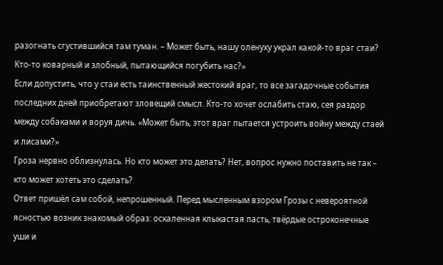разогнать сгустившийся там туман. – Может быть, нашу оленуху украл какой-то враг стаи? Кто-то коварный и злобный, пытающийся погубить нас?»
Если допустить, что у стаи есть таинственный жестокий враг, то все загадочные события последних дней приобретают зловещий смысл. Кто-то хочет ослабить стаю, сея раздор между собаками и воруя дичь. «Может быть, этот враг пытается устроить войну между стаей и лисами?»
Гроза нервно облизнулась. Но кто может это делать? Нет, вопрос нужно поставить не так – кто может хотеть это сделать?
Ответ пришёл сам собой, непрошенный. Перед мысленным взором Грозы с невероятной ясностью возник знакомый образ: оскаленная клыкастая пасть, твёрдые остроконечные уши и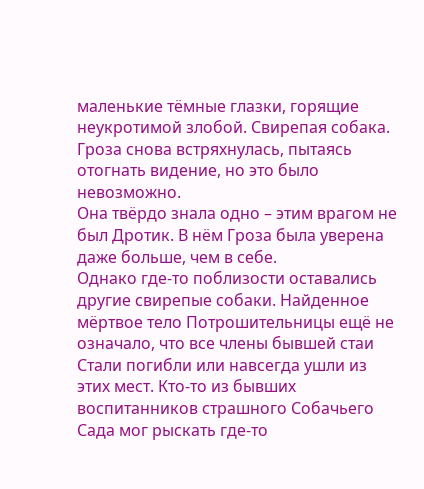маленькие тёмные глазки, горящие неукротимой злобой. Свирепая собака. Гроза снова встряхнулась, пытаясь отогнать видение, но это было невозможно.
Она твёрдо знала одно – этим врагом не был Дротик. В нём Гроза была уверена даже больше, чем в себе.
Однако где-то поблизости оставались другие свирепые собаки. Найденное мёртвое тело Потрошительницы ещё не означало, что все члены бывшей стаи Стали погибли или навсегда ушли из этих мест. Кто-то из бывших воспитанников страшного Собачьего Сада мог рыскать где-то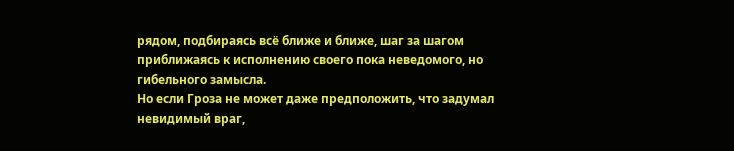рядом, подбираясь всё ближе и ближе, шаг за шагом приближаясь к исполнению своего пока неведомого, но гибельного замысла.
Но если Гроза не может даже предположить, что задумал невидимый враг,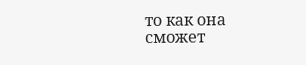то как она сможет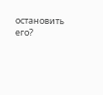остановить его?